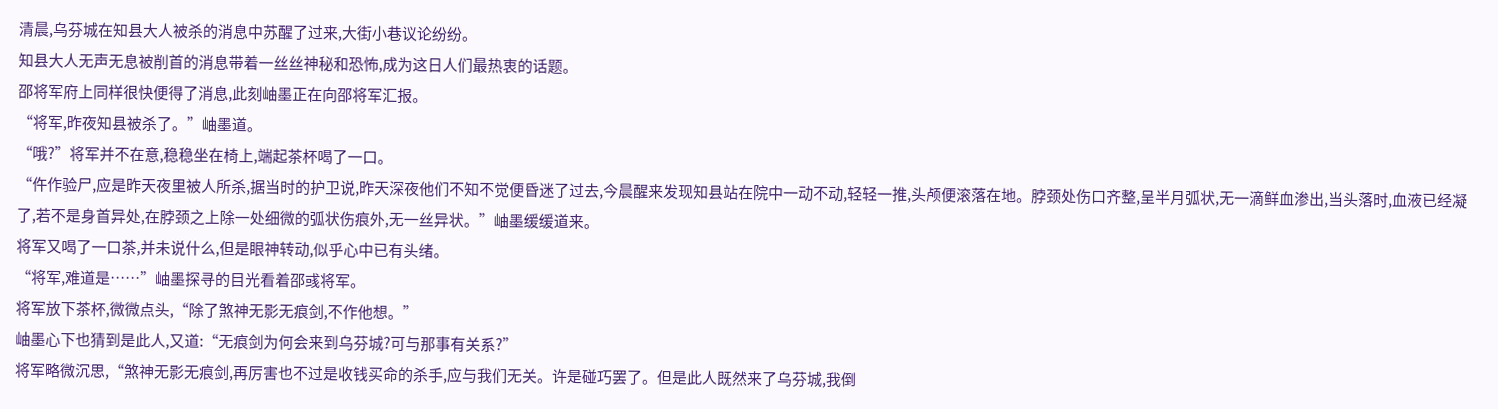清晨,乌芬城在知县大人被杀的消息中苏醒了过来,大街小巷议论纷纷。
知县大人无声无息被削首的消息带着一丝丝神秘和恐怖,成为这日人们最热衷的话题。
邵将军府上同样很快便得了消息,此刻岫墨正在向邵将军汇报。
“将军,昨夜知县被杀了。”岫墨道。
“哦?”将军并不在意,稳稳坐在椅上,端起茶杯喝了一口。
“仵作验尸,应是昨天夜里被人所杀,据当时的护卫说,昨天深夜他们不知不觉便昏迷了过去,今晨醒来发现知县站在院中一动不动,轻轻一推,头颅便滚落在地。脖颈处伤口齐整,呈半月弧状,无一滴鲜血渗出,当头落时,血液已经凝了,若不是身首异处,在脖颈之上除一处细微的弧状伤痕外,无一丝异状。”岫墨缓缓道来。
将军又喝了一口茶,并未说什么,但是眼神转动,似乎心中已有头绪。
“将军,难道是……”岫墨探寻的目光看着邵彧将军。
将军放下茶杯,微微点头,“除了煞神无影无痕剑,不作他想。”
岫墨心下也猜到是此人,又道:“无痕剑为何会来到乌芬城?可与那事有关系?”
将军略微沉思,“煞神无影无痕剑,再厉害也不过是收钱买命的杀手,应与我们无关。许是碰巧罢了。但是此人既然来了乌芬城,我倒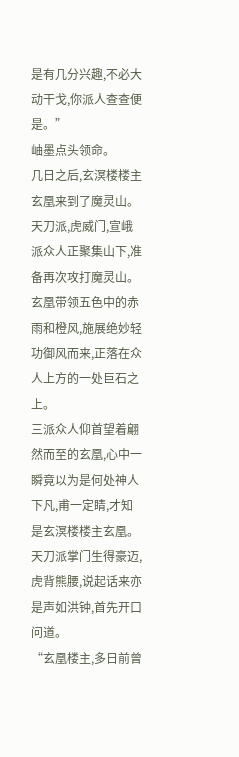是有几分兴趣,不必大动干戈,你派人查查便是。”
岫墨点头领命。
几日之后,玄溟楼楼主玄凰来到了魔灵山。
天刀派,虎威门,宣峨派众人正聚集山下,准备再次攻打魔灵山。
玄凰带领五色中的赤雨和橙风,施展绝妙轻功御风而来,正落在众人上方的一处巨石之上。
三派众人仰首望着翩然而至的玄凰,心中一瞬竟以为是何处神人下凡,甫一定睛,才知是玄溟楼楼主玄凰。
天刀派掌门生得豪迈,虎背熊腰,说起话来亦是声如洪钟,首先开口问道。
“玄凰楼主,多日前曾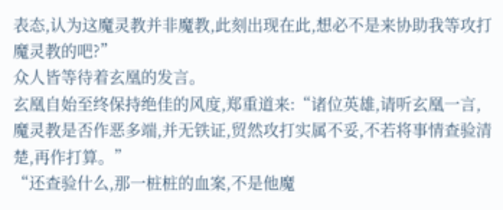表态,认为这魔灵教并非魔教,此刻出现在此,想必不是来协助我等攻打魔灵教的吧?”
众人皆等待着玄凰的发言。
玄凰自始至终保持绝佳的风度,郑重道来:“诸位英雄,请听玄凰一言,魔灵教是否作恶多端,并无铁证,贸然攻打实属不妥,不若将事情查验清楚,再作打算。”
“还查验什么,那一桩桩的血案,不是他魔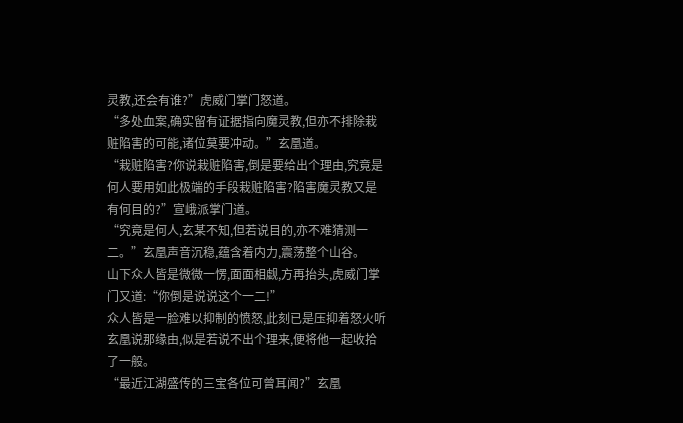灵教,还会有谁?”虎威门掌门怒道。
“多处血案,确实留有证据指向魔灵教,但亦不排除栽赃陷害的可能,诸位莫要冲动。”玄凰道。
“栽赃陷害?你说栽赃陷害,倒是要给出个理由,究竟是何人要用如此极端的手段栽赃陷害?陷害魔灵教又是有何目的?”宣峨派掌门道。
“究竟是何人,玄某不知,但若说目的,亦不难猜测一二。”玄凰声音沉稳,蕴含着内力,震荡整个山谷。
山下众人皆是微微一愣,面面相觑,方再抬头,虎威门掌门又道:“你倒是说说这个一二!”
众人皆是一脸难以抑制的愤怒,此刻已是压抑着怒火听玄凰说那缘由,似是若说不出个理来,便将他一起收拾了一般。
“最近江湖盛传的三宝各位可曾耳闻?”玄凰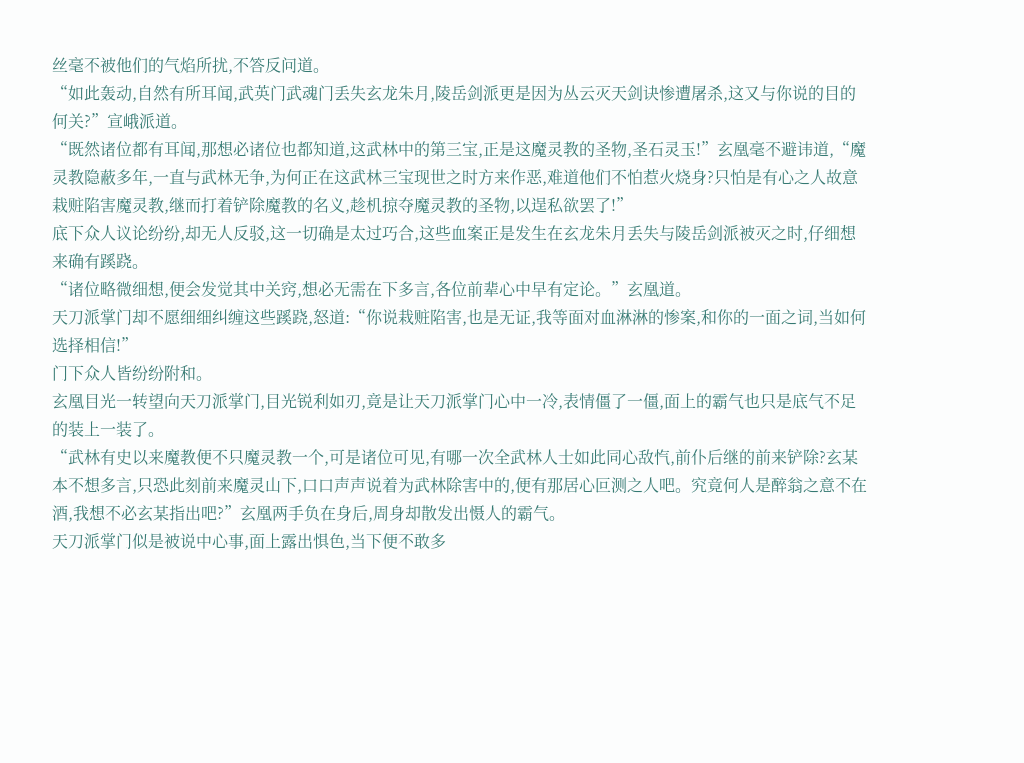丝毫不被他们的气焰所扰,不答反问道。
“如此轰动,自然有所耳闻,武英门武魂门丢失玄龙朱月,陵岳剑派更是因为丛云灭天剑诀惨遭屠杀,这又与你说的目的何关?”宣峨派道。
“既然诸位都有耳闻,那想必诸位也都知道,这武林中的第三宝,正是这魔灵教的圣物,圣石灵玉!”玄凰毫不避讳道,“魔灵教隐蔽多年,一直与武林无争,为何正在这武林三宝现世之时方来作恶,难道他们不怕惹火烧身?只怕是有心之人故意栽赃陷害魔灵教,继而打着铲除魔教的名义,趁机掠夺魔灵教的圣物,以逞私欲罢了!”
底下众人议论纷纷,却无人反驳,这一切确是太过巧合,这些血案正是发生在玄龙朱月丢失与陵岳剑派被灭之时,仔细想来确有蹊跷。
“诸位略微细想,便会发觉其中关窍,想必无需在下多言,各位前辈心中早有定论。”玄凰道。
天刀派掌门却不愿细细纠缠这些蹊跷,怒道:“你说栽赃陷害,也是无证,我等面对血淋淋的惨案,和你的一面之词,当如何选择相信!”
门下众人皆纷纷附和。
玄凰目光一转望向天刀派掌门,目光锐利如刃,竟是让天刀派掌门心中一冷,表情僵了一僵,面上的霸气也只是底气不足的装上一装了。
“武林有史以来魔教便不只魔灵教一个,可是诸位可见,有哪一次全武林人士如此同心敌忾,前仆后继的前来铲除?玄某本不想多言,只恐此刻前来魔灵山下,口口声声说着为武林除害中的,便有那居心叵测之人吧。究竟何人是醉翁之意不在酒,我想不必玄某指出吧?”玄凰两手负在身后,周身却散发出慑人的霸气。
天刀派掌门似是被说中心事,面上露出惧色,当下便不敢多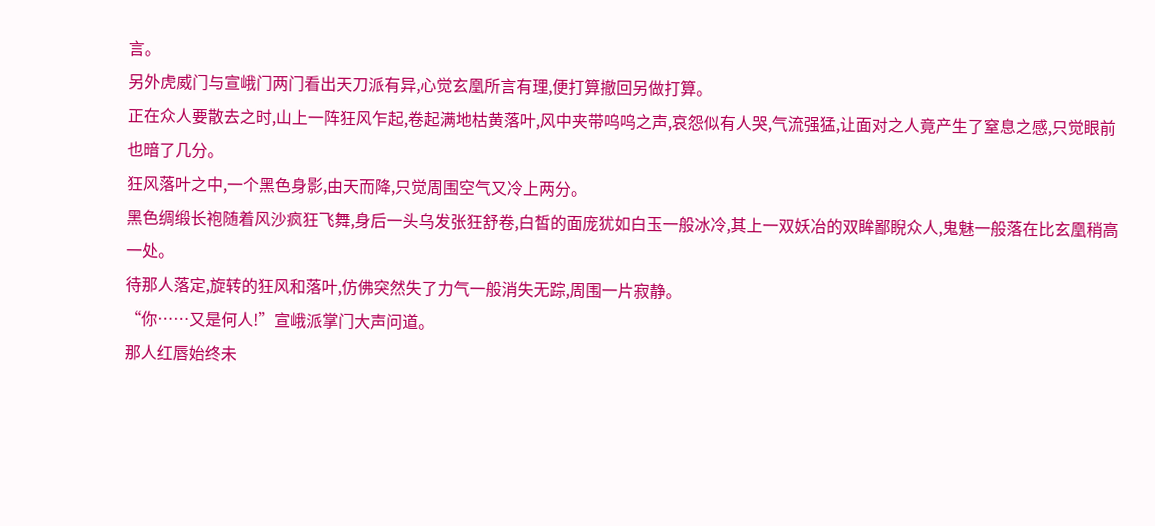言。
另外虎威门与宣峨门两门看出天刀派有异,心觉玄凰所言有理,便打算撤回另做打算。
正在众人要散去之时,山上一阵狂风乍起,卷起满地枯黄落叶,风中夹带呜呜之声,哀怨似有人哭,气流强猛,让面对之人竟产生了窒息之感,只觉眼前也暗了几分。
狂风落叶之中,一个黑色身影,由天而降,只觉周围空气又冷上两分。
黑色绸缎长袍随着风沙疯狂飞舞,身后一头乌发张狂舒卷,白皙的面庞犹如白玉一般冰冷,其上一双妖冶的双眸鄙睨众人,鬼魅一般落在比玄凰稍高一处。
待那人落定,旋转的狂风和落叶,仿佛突然失了力气一般消失无踪,周围一片寂静。
“你……又是何人!”宣峨派掌门大声问道。
那人红唇始终未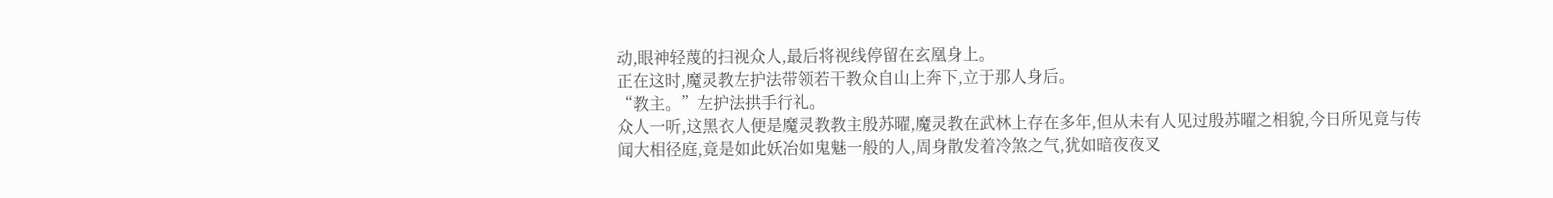动,眼神轻蔑的扫视众人,最后将视线停留在玄凰身上。
正在这时,魔灵教左护法带领若干教众自山上奔下,立于那人身后。
“教主。”左护法拱手行礼。
众人一听,这黑衣人便是魔灵教教主殷苏曜,魔灵教在武林上存在多年,但从未有人见过殷苏曜之相貌,今日所见竟与传闻大相径庭,竟是如此妖冶如鬼魅一般的人,周身散发着冷煞之气,犹如暗夜夜叉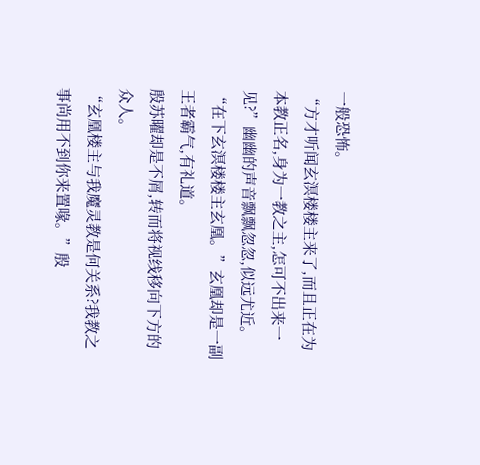一般恐怖。
“方才听闻玄溟楼楼主来了,而且正在为本教正名,身为一教之主,怎可不出来一见?”幽幽的声音飘飘忽忽,似远尤近。
“在下玄溟楼楼主玄凰。”玄凰却是一副王者霸气,有礼道。
殷苏曜却是不屑,转而将视线移向下方的众人。
“玄凰楼主与我魔灵教是何关系?我教之事尚用不到你来置喙。”殷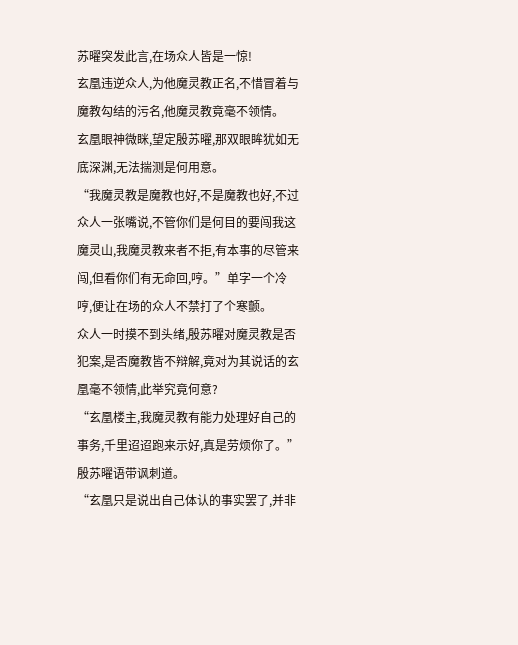苏曜突发此言,在场众人皆是一惊!
玄凰违逆众人,为他魔灵教正名,不惜冒着与魔教勾结的污名,他魔灵教竟毫不领情。
玄凰眼神微眯,望定殷苏曜,那双眼眸犹如无底深渊,无法揣测是何用意。
“我魔灵教是魔教也好,不是魔教也好,不过众人一张嘴说,不管你们是何目的要闯我这魔灵山,我魔灵教来者不拒,有本事的尽管来闯,但看你们有无命回,哼。”单字一个冷哼,便让在场的众人不禁打了个寒颤。
众人一时摸不到头绪,殷苏曜对魔灵教是否犯案,是否魔教皆不辩解,竟对为其说话的玄凰毫不领情,此举究竟何意?
“玄凰楼主,我魔灵教有能力处理好自己的事务,千里迢迢跑来示好,真是劳烦你了。”殷苏曜语带讽刺道。
“玄凰只是说出自己体认的事实罢了,并非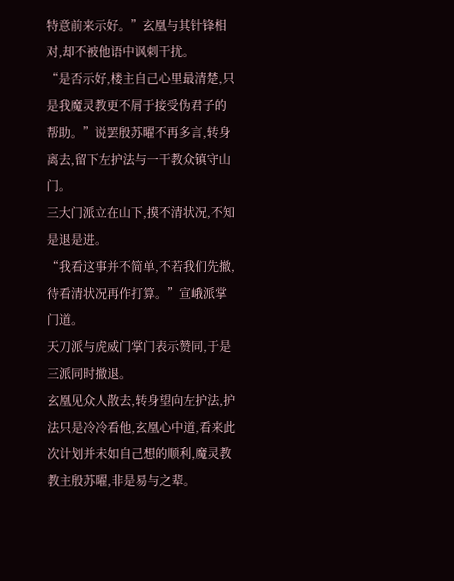特意前来示好。”玄凰与其针锋相对,却不被他语中讽刺干扰。
“是否示好,楼主自己心里最清楚,只是我魔灵教更不屑于接受伪君子的帮助。”说罢殷苏曜不再多言,转身离去,留下左护法与一干教众镇守山门。
三大门派立在山下,摸不清状况,不知是退是进。
“我看这事并不简单,不若我们先撤,待看清状况再作打算。”宣峨派掌门道。
天刀派与虎威门掌门表示赞同,于是三派同时撤退。
玄凰见众人散去,转身望向左护法,护法只是冷冷看他,玄凰心中道,看来此次计划并未如自己想的顺利,魔灵教教主殷苏曜,非是易与之辈。